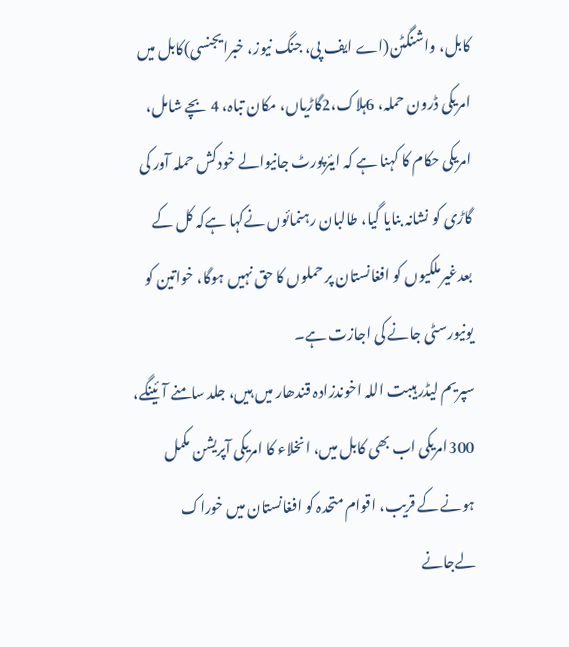کابل، واشنگٹن(اے ایف پی، جنگ نیوز، خبرایجنسی)کابل میں امریکی ڈرون حملہ، 6ہلاک،2گاڑیاں، مکان تباہ، 4 بچے شامل، امریکی حکام کا کہنا ہے کہ ایئرپورٹ جانیوالے خودکش حملہ آور کی گاڑی کو نشانہ بنایا گیا، طالبان رہنمائوں نےکہا ہےکہ کل کے بعدغیرملکیوں کو افغانستان پر حملوں کا حق نہیں ہوگا، خواتین کو یونیورسٹی جانے کی اجازت ہے۔
سپریم لیڈر ہیبت اللہ اخوندزادہ قندھار میں ہیں، جلد سامنے آئینگے، 300امریکی اب بھی کابل میں، انخلاء کا امریکی آپریشن مکمل ہونے کے قریب، اقوام متحدہ کو افغانستان میں خوراک لےجانے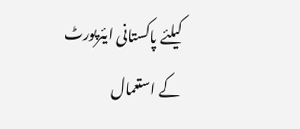کیلئے پاکستانی ایئرپورٹ کے استعمال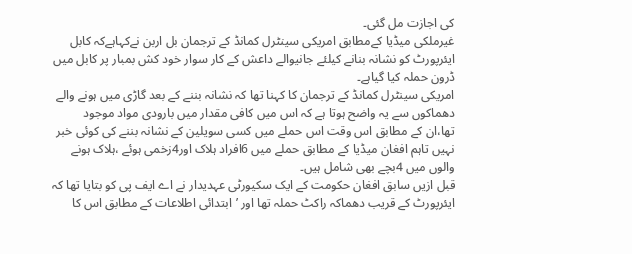کی اجازت مل گئی۔
غیرملکی میڈیا کےمطابق امریکی سینٹرل کمانڈ کے ترجمان بل اربن نےکہاہےکہ کابل ایئرپورٹ کو نشانہ بنانے کیلئے جانیوالے داعش کے کار سوار خود کش بمبار پر کابل میں ڈرون حملہ کیا گیاہے۔
امریکی سینٹرل کمانڈ کے ترجمان کا کہنا تھا کہ نشانہ بننے کے بعد گاڑی میں ہونے والے دھماکوں سے یہ واضح ہوتا ہے کہ اس میں کافی مقدار میں بارودی مواد موجود تھا،ان کے مطابق اس وقت اس حملے میں کسی سویلین کے نشانہ بننے کی کوئی خبر نہیں تاہم افغان میڈیا کے مطابق حملے میں 6افراد ہلاک اور4زخمی ہوئے ،ہلاک ہونے والوں میں 4بچے بھی شامل ہیں۔
قبل ازیں سابق افغان حکومت کے ایک سکیورٹی عہدیدار نے اے ایف پی کو بتایا تھا کہ ایئرپورٹ کے قریب دھماکہ راکٹ حملہ تھا اور ’ابتدائی اطلاعات کے مطابق اس کا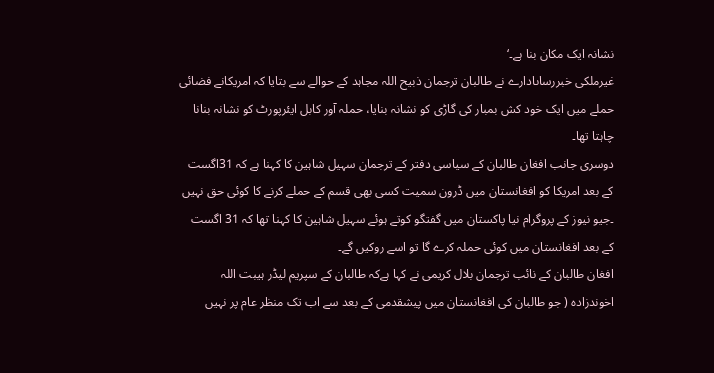نشانہ ایک مکان بنا ہے۔‘
غیرملکی خبررساںادارے نے طالبان ترجمان ذبیح اللہ مجاہد کے حوالے سے بتایا کہ امریکانے فضائی حملے میں ایک خود کش بمبار کی گاڑی کو نشانہ بنایا، حملہ آور کابل ایئرپورٹ کو نشانہ بنانا چاہتا تھا۔
دوسری جانب افغان طالبان کے سیاسی دفتر کے ترجمان سہیل شاہین کا کہنا ہے کہ 31اگست کے بعد امریکا کو افغانستان میں ڈرون سمیت کسی بھی قسم کے حملے کرنے کا کوئی حق نہیں ۔جیو نیوز کے پروگرام نیا پاکستان میں گفتگو کوتے ہوئے سہیل شاہین کا کہنا تھا کہ 31 اگست کے بعد افغانستان میں کوئی حملہ کرے گا تو اسے روکیں گے۔
افغان طالبان کے نائب ترجمان بلال کریمی نے کہا ہےکہ طالبان کے سپریم لیڈر ہیبت اللہ اخوندزادہ ( جو طالبان کی افغانستان میں پیشقدمی کے بعد سے اب تک منظر عام پر نہیں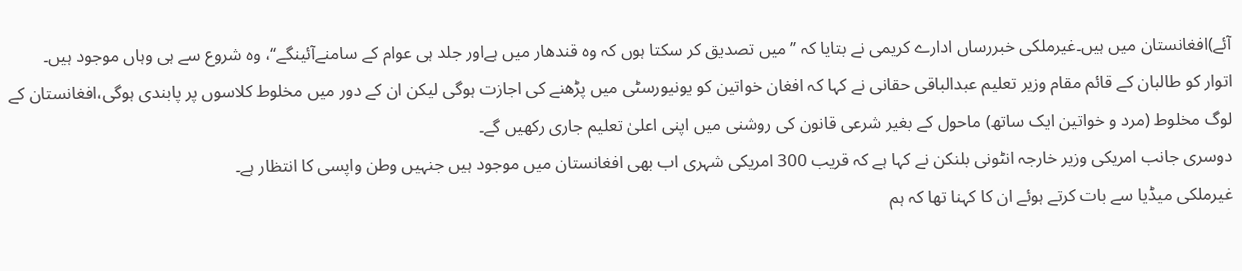آئے)افغانستان میں ہیں۔غیرملکی خبررساں ادارے کریمی نے بتایا کہ ’’میں تصدیق کر سکتا ہوں کہ وہ قندھار میں ہےاور جلد ہی عوام کے سامنےآئینگے‘‘، وہ شروع سے ہی وہاں موجود ہیں۔
اتوار کو طالبان کے قائم مقام وزیر تعلیم عبدالباقی حقانی نے کہا کہ افغان خواتین کو یونیورسٹی میں پڑھنے کی اجازت ہوگی لیکن ان کے دور میں مخلوط کلاسوں پر پابندی ہوگی،افغانستان کے لوگ مخلوط (مرد و خواتین ایک ساتھ) ماحول کے بغیر شرعی قانون کی روشنی میں اپنی اعلیٰ تعلیم جاری رکھیں گے۔
دوسری جانب امریکی وزیر خارجہ انٹونی بلنکن نے کہا ہے کہ قریب 300 امریکی شہری اب بھی افغانستان میں موجود ہیں جنہیں وطن واپسی کا انتظار ہے۔
غیرملکی میڈیا سے بات کرتے ہوئے ان کا کہنا تھا کہ ہم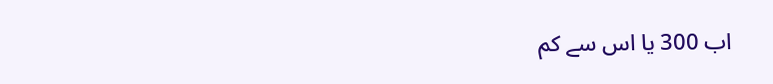اب 300 یا اس سے کم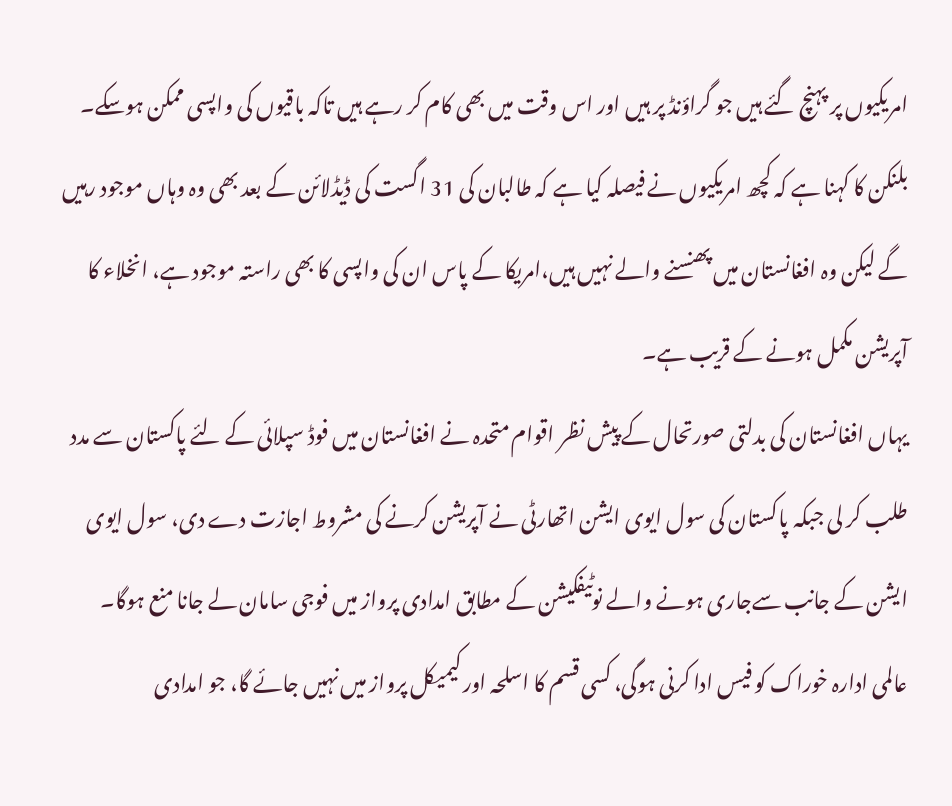امریکیوں پر پہنچ گئے ہیں جو گراؤنڈ پر ہیں اور اس وقت میں بھی کام کر رہے ہیں تاکہ باقیوں کی واپسی ممکن ہوسکے۔
بلنکن کا کہنا ہے کہ کچھ امریکیوں نے فیصلہ کیا ہے کہ طالبان کی 31 اگست کی ڈیڈلائن کے بعد بھی وہ وہاں موجود رہیں گے لیکن وہ افغانستان میں پھنسنے والے نہیں ہیں،امریکا کے پاس ان کی واپسی کا بھی راستہ موجود ہے، انخلاء کا آپریشن مکمل ہونے کے قریب ہے۔
یہاں افغانستان کی بدلتی صورتحال کے پیش نظر اقوام متحدہ نے افغانستان میں فوڈ سپلائی کے لئے پاکستان سے مدد طلب کر لی جبکہ پاکستان کی سول ایوی ایشن اتھارٹی نے آپریشن کرنے کی مشروط اجازت دے دی، سول ایوی ایشن کے جانب سےجاری ہونے والے نوٹیفکیشن کے مطابق امدادی پرواز میں فوجی سامان لے جانا منع ہوگا۔
عالمی ادارہ خوراک کو فیس ادا کرنی ہوگی، کسی قسم کا اسلحہ اور کیمیکل پرواز میں نہیں جائے گا، جو امدادی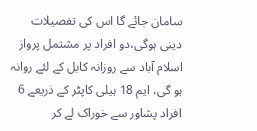سامان جائے گا اس کی تفصیلات دینی ہوگی،دو افراد پر مشتمل پرواز اسلام آباد سے روزانہ کابل کے لئے روانہ ہو گی، ایم 18 ہیلی کاپٹر کے ذریعے 6 افراد پشاور سے خوراک لے کر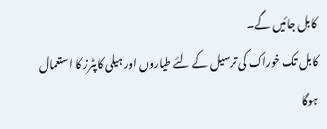کابل جائیں گے۔
کابل تک خوراک کی ترسیل کے لئے طیاروں اور ہیلی کاپٹرز کا استعمال ہوگا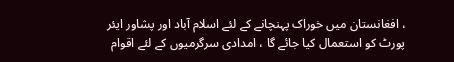، افغانستان میں خوراک پہنچانے کے لئے اسلام آباد اور پشاور ایئر پورٹ کو استعمال کیا جائے گا ، امدادی سرگرمیوں کے لئے اقوام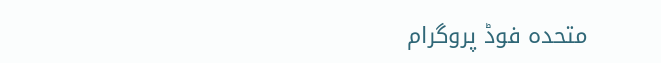متحدہ فوڈ پروگرام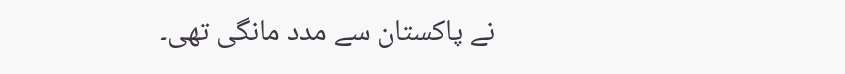نے پاکستان سے مدد مانگی تھی۔